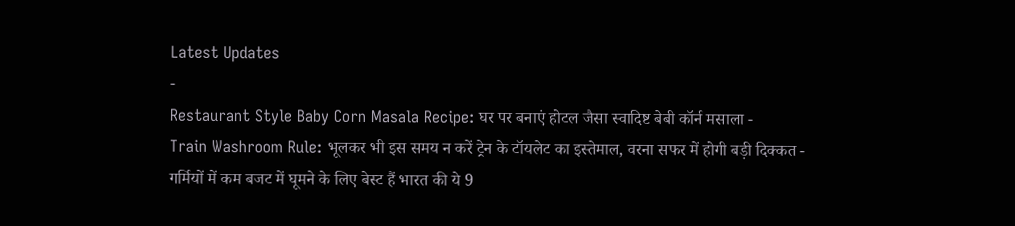Latest Updates
-
Restaurant Style Baby Corn Masala Recipe: घर पर बनाएं होटल जैसा स्वादिष्ट बेबी कॉर्न मसाला -
Train Washroom Rule: भूलकर भी इस समय न करें ट्रेन के टॉयलेट का इस्तेमाल, वरना सफर में होगी बड़ी दिक्कत -
गर्मियों में कम बजट में घूमने के लिए बेस्ट हैं भारत की ये 9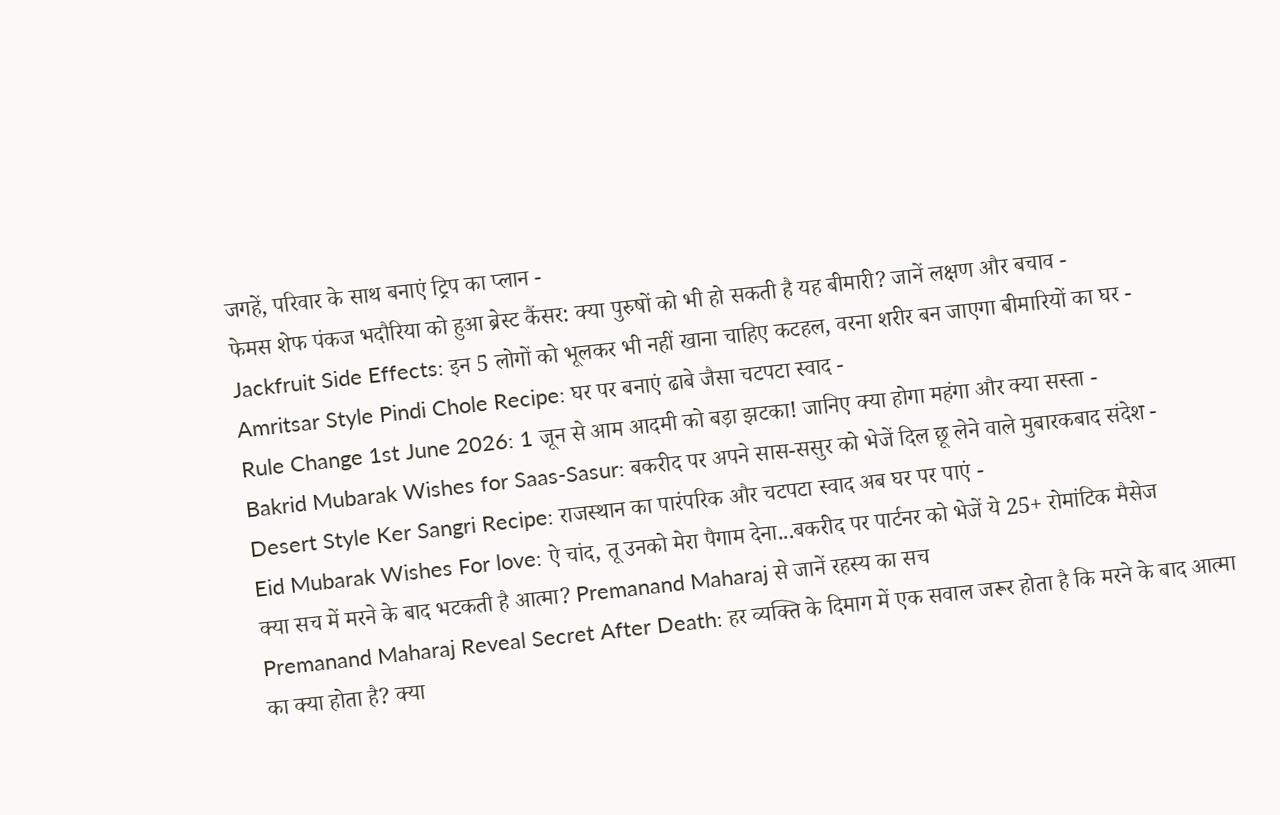जगहें, परिवार के साथ बनाएं ट्रिप का प्लान -
फेमस शेफ पंकज भदौरिया को हुआ ब्रेस्ट कैंसर: क्या पुरुषों को भी हो सकती है यह बीमारी? जानें लक्षण और बचाव -
Jackfruit Side Effects: इन 5 लोगों को भूलकर भी नहीं खाना चाहिए कटहल, वरना शरीर बन जाएगा बीमारियों का घर -
Amritsar Style Pindi Chole Recipe: घर पर बनाएं ढाबे जैसा चटपटा स्वाद -
Rule Change 1st June 2026: 1 जून से आम आदमी को बड़ा झटका! जानिए क्या होगा महंगा और क्या सस्ता -
Bakrid Mubarak Wishes for Saas-Sasur: बकरीद पर अपने सास-ससुर को भेजें दिल छू लेने वाले मुबारकबाद संदेश -
Desert Style Ker Sangri Recipe: राजस्थान का पारंपरिक और चटपटा स्वाद अब घर पर पाएं -
Eid Mubarak Wishes For love: ऐ चांद, तू उनको मेरा पैगाम देना...बकरीद पर पार्टनर को भेजें ये 25+ रोमांटिक मैसेज
क्या सच में मरने के बाद भटकती है आत्मा? Premanand Maharaj से जानें रहस्य का सच
Premanand Maharaj Reveal Secret After Death: हर व्यक्ति के दिमाग में एक सवाल जरूर होता है कि मरने के बाद आत्मा का क्या होता है? क्या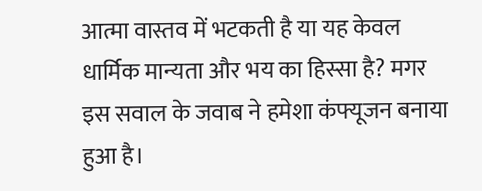आत्मा वास्तव में भटकती है या यह केवल धार्मिक मान्यता और भय का हिस्सा है? मगर इस सवाल के जवाब ने हमेशा कंफ्यूजन बनाया हुआ है।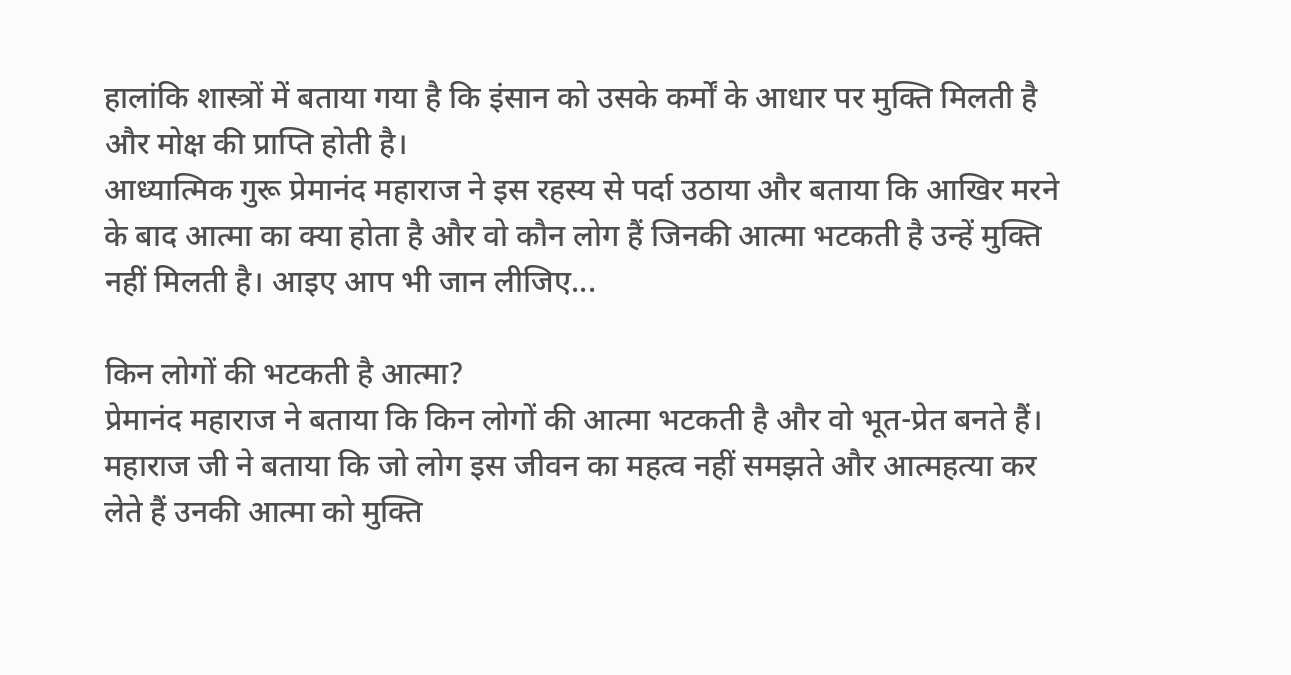हालांकि शास्त्रों में बताया गया है कि इंसान को उसके कर्मों के आधार पर मुक्ति मिलती है और मोक्ष की प्राप्ति होती है।
आध्यात्मिक गुरू प्रेमानंद महाराज ने इस रहस्य से पर्दा उठाया और बताया कि आखिर मरने के बाद आत्मा का क्या होता है और वो कौन लोग हैं जिनकी आत्मा भटकती है उन्हें मुक्ति नहीं मिलती है। आइए आप भी जान लीजिए...

किन लोगों की भटकती है आत्मा?
प्रेमानंद महाराज ने बताया कि किन लोगों की आत्मा भटकती है और वो भूत-प्रेत बनते हैं। महाराज जी ने बताया कि जो लोग इस जीवन का महत्व नहीं समझते और आत्महत्या कर लेते हैं उनकी आत्मा को मुक्ति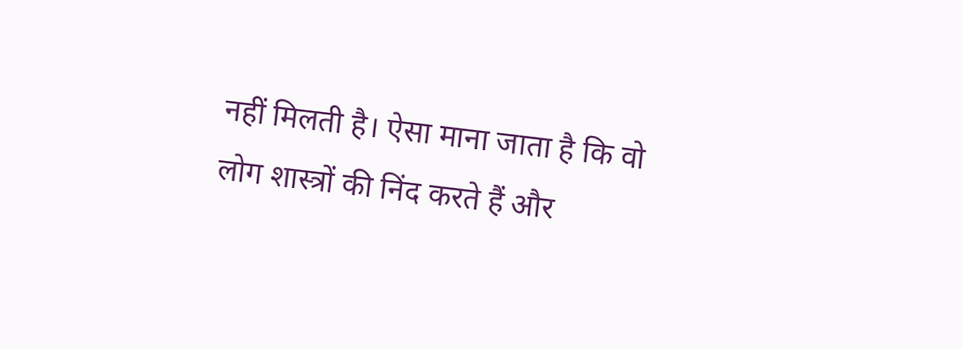नहीं मिलती है। ऐसा माना जाता है कि वो लोग शास्त्रों की निंद करते हैं और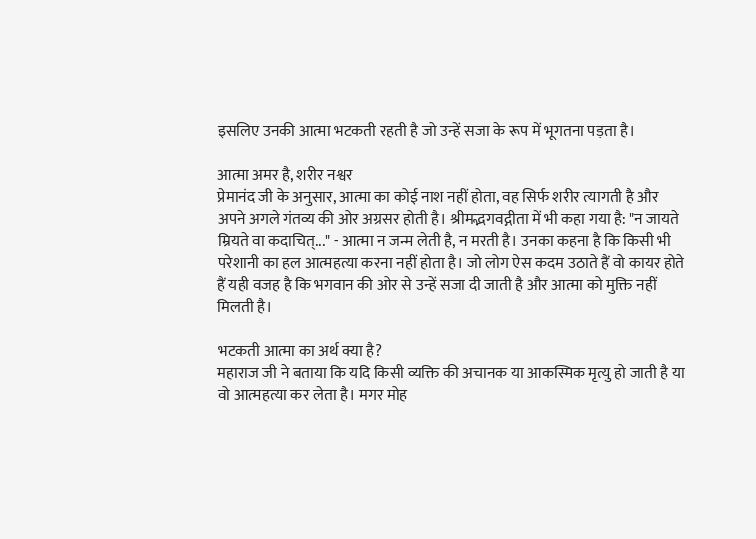इसलिए उनकी आत्मा भटकती रहती है जो उन्हें सजा के रूप में भूगतना पड़ता है।

आत्मा अमर है, शरीर नश्वर
प्रेमानंद जी के अनुसार, आत्मा का कोई नाश नहीं होता, वह सिर्फ शरीर त्यागती है और अपने अगले गंतव्य की ओर अग्रसर होती है। श्रीमद्भगवद्गीता में भी कहा गया है: "न जायते म्रियते वा कदाचित्..." - आत्मा न जन्म लेती है, न मरती है। उनका कहना है कि किसी भी परेशानी का हल आत्महत्या करना नहीं होता है। जो लोग ऐस कदम उठाते हैं वो कायर होते हैं यही वजह है कि भगवान की ओर से उन्हें सजा दी जाती है और आत्मा को मुक्ति नहीं मिलती है।

भटकती आत्मा का अर्थ क्या है?
महाराज जी ने बताया कि यदि किसी व्यक्ति की अचानक या आकस्मिक मृत्यु हो जाती है या वो आत्महत्या कर लेता है। मगर मोह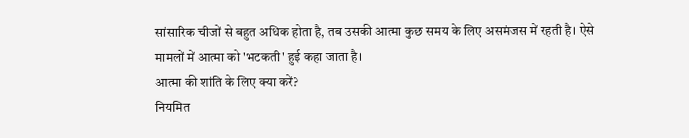सांसारिक चीजों से बहुत अधिक होता है, तब उसकी आत्मा कुछ समय के लिए असमंजस में रहती है। ऐसे मामलों में आत्मा को 'भटकती' हुई कहा जाता है।
आत्मा की शांति के लिए क्या करें?
नियमित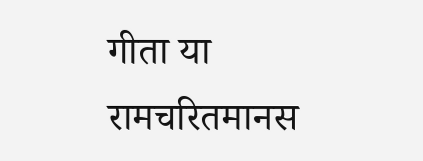गीता या रामचरितमानस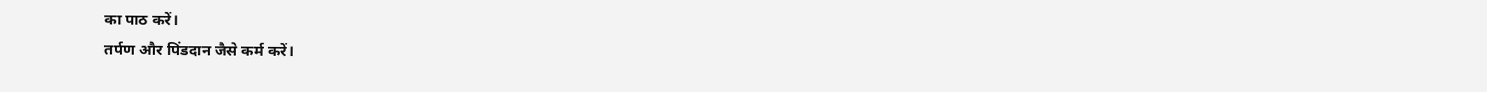का पाठ करें।
तर्पण और पिंडदान जैसे कर्म करें।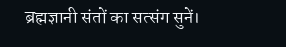ब्रह्मज्ञानी संतों का सत्संग सुनें।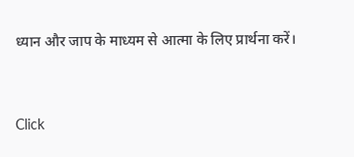ध्यान और जाप के माध्यम से आत्मा के लिए प्रार्थना करें।



Click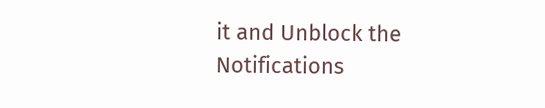it and Unblock the Notifications